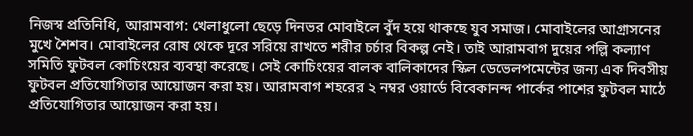নিজস্ব প্রতিনিধি, আরামবাগ: খেলাধুলো ছেড়ে দিনভর মোবাইলে বুঁদ হয়ে থাকছে যুব সমাজ। মোবাইলের আগ্রাসনের মুখে শৈশব। মোবাইলের রোষ থেকে দূরে সরিয়ে রাখতে শরীর চর্চার বিকল্প নেই। তাই আরামবাগ দুয়ের পল্লি কল্যাণ সমিতি ফুটবল কোচিংয়ের ব্যবস্থা করেছে। সেই কোচিংয়ের বালক বালিকাদের স্কিল ডেভেলপমেন্টের জন্য এক দিবসীয় ফুটবল প্রতিযোগিতার আয়োজন করা হয়। আরামবাগ শহরের ২ নম্বর ওয়ার্ডে বিবেকানন্দ পার্কের পাশের ফুটবল মাঠে প্রতিযোগিতার আয়োজন করা হয়।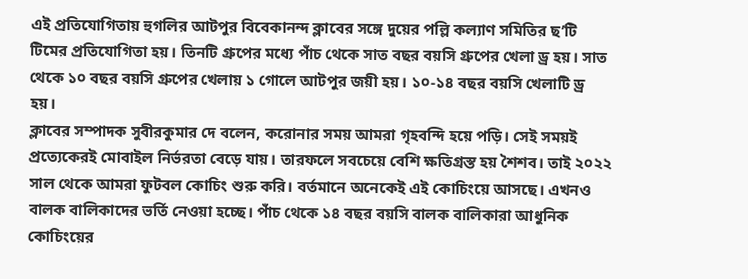এই প্রতিযোগিতায় হুগলির আটপুর বিবেকানন্দ ক্লাবের সঙ্গে দুয়ের পল্লি কল্যাণ সমিতির ছ’টি টিমের প্রতিযোগিতা হয়। তিনটি গ্রুপের মধ্যে পাঁচ থেকে সাত বছর বয়সি গ্রুপের খেলা ড্র হয়। সাত থেকে ১০ বছর বয়সি গ্রুপের খেলায় ১ গোলে আটপুর জয়ী হয়। ১০-১৪ বছর বয়সি খেলাটি ড্র হয়।
ক্লাবের সম্পাদক সুবীরকুমার দে বলেন, করোনার সময় আমরা গৃহবন্দি হয়ে পড়ি। সেই সময়ই প্রত্যেকেরই মোবাইল নির্ভরতা বেড়ে যায়। তারফলে সবচেয়ে বেশি ক্ষতিগ্রস্ত হয় শৈশব। তাই ২০২২ সাল থেকে আমরা ফুটবল কোচিং শুরু করি। বর্তমানে অনেকেই এই কোচিংয়ে আসছে। এখনও বালক বালিকাদের ভর্তি নেওয়া হচ্ছে। পাঁচ থেকে ১৪ বছর বয়সি বালক বালিকারা আধুনিক কোচিংয়ের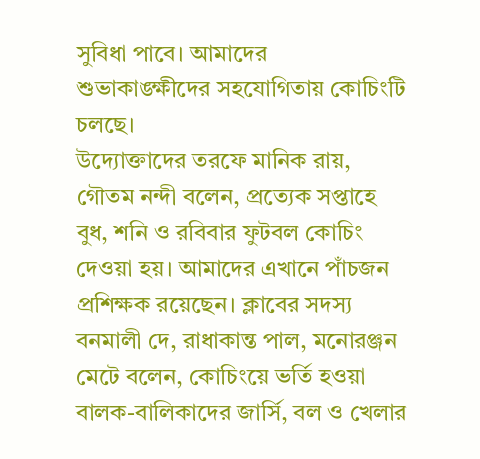সুবিধা পাবে। আমাদের শুভাকাঙ্ক্ষীদের সহযোগিতায় কোচিংটি চলছে।
উদ্যোক্তাদের তরফে মানিক রায়, গৌতম নন্দী বলেন, প্রত্যেক সপ্তাহে বুধ, শনি ও রবিবার ফুটবল কোচিং দেওয়া হয়। আমাদের এখানে পাঁচজন প্রশিক্ষক রয়েছেন। ক্লাবের সদস্য বনমালী দে, রাধাকান্ত পাল, মনোরঞ্জন মেটে বলেন, কোচিংয়ে ভর্তি হওয়া বালক-বালিকাদের জার্সি, বল ও খেলার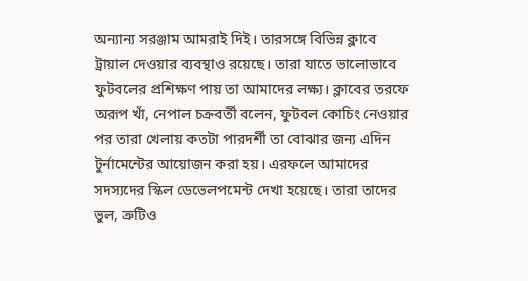অন্যান্য সরঞ্জাম আমরাই দিই। তারসঙ্গে বিভিন্ন ক্লাবে ট্রায়াল দেওয়ার ব্যবস্থাও রয়েছে। তারা যাতে ভালোভাবে ফুটবলের প্রশিক্ষণ পায় তা আমাদের লক্ষ্য। ক্লাবের তরফে অরূপ খাঁ, নেপাল চক্রবর্তী বলেন, ফুটবল কোচিং নেওয়ার পর তারা খেলায় কতটা পারদর্শী তা বোঝার জন্য এদিন টুর্নামেন্টের আয়োজন করা হয়। এরফলে আমাদের সদস্যদের স্কিল ডেভেলপমেন্ট দেখা হয়েছে। তারা তাদের ভুল, ত্রুটিও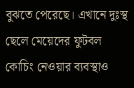বুঝতে পেরেছে। এখানে দুঃস্থ ছেলে মেয়েদের ফুটবল কোচিং নেওয়ার ব্যবস্থাও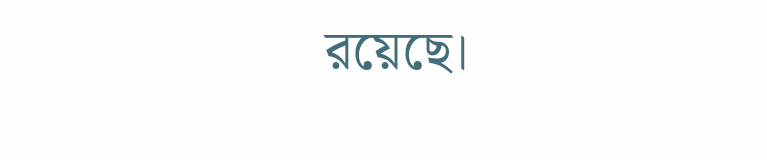রয়েছে।